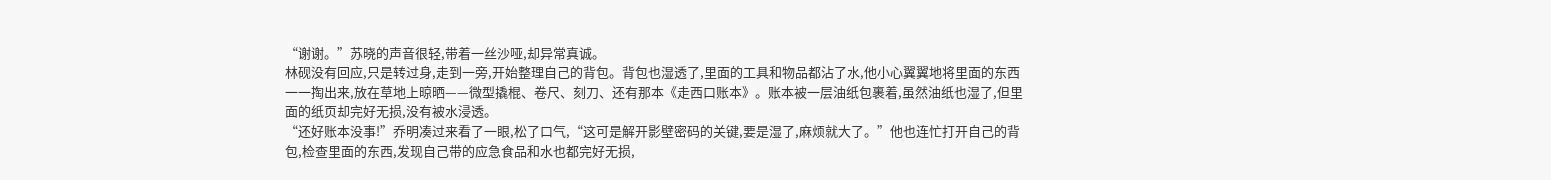“谢谢。”苏晓的声音很轻,带着一丝沙哑,却异常真诚。
林砚没有回应,只是转过身,走到一旁,开始整理自己的背包。背包也湿透了,里面的工具和物品都沾了水,他小心翼翼地将里面的东西一一掏出来,放在草地上晾晒——微型撬棍、卷尺、刻刀、还有那本《走西口账本》。账本被一层油纸包裹着,虽然油纸也湿了,但里面的纸页却完好无损,没有被水浸透。
“还好账本没事!”乔明凑过来看了一眼,松了口气,“这可是解开影壁密码的关键,要是湿了,麻烦就大了。”他也连忙打开自己的背包,检查里面的东西,发现自己带的应急食品和水也都完好无损,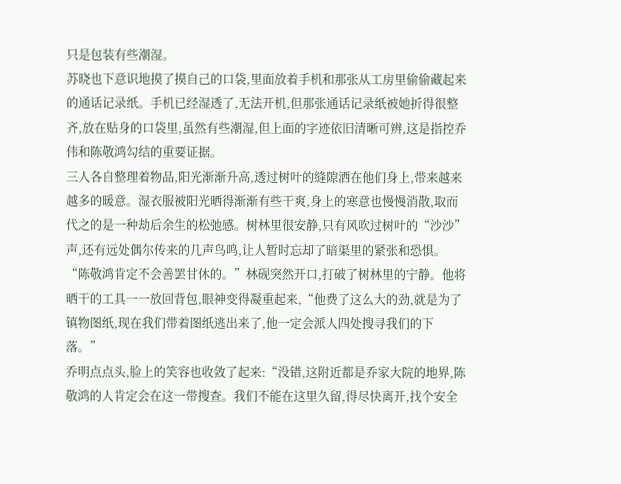只是包装有些潮湿。
苏晓也下意识地摸了摸自己的口袋,里面放着手机和那张从工房里偷偷藏起来的通话记录纸。手机已经湿透了,无法开机,但那张通话记录纸被她折得很整齐,放在贴身的口袋里,虽然有些潮湿,但上面的字迹依旧清晰可辨,这是指控乔伟和陈敬鸿勾结的重要证据。
三人各自整理着物品,阳光渐渐升高,透过树叶的缝隙洒在他们身上,带来越来越多的暖意。湿衣服被阳光晒得渐渐有些干爽,身上的寒意也慢慢消散,取而代之的是一种劫后余生的松弛感。树林里很安静,只有风吹过树叶的“沙沙”声,还有远处偶尔传来的几声鸟鸣,让人暂时忘却了暗渠里的紧张和恐惧。
“陈敬鸿肯定不会善罢甘休的。”林砚突然开口,打破了树林里的宁静。他将晒干的工具一一放回背包,眼神变得凝重起来,“他费了这么大的劲,就是为了镇物图纸,现在我们带着图纸逃出来了,他一定会派人四处搜寻我们的下落。”
乔明点点头,脸上的笑容也收敛了起来:“没错,这附近都是乔家大院的地界,陈敬鸿的人肯定会在这一带搜查。我们不能在这里久留,得尽快离开,找个安全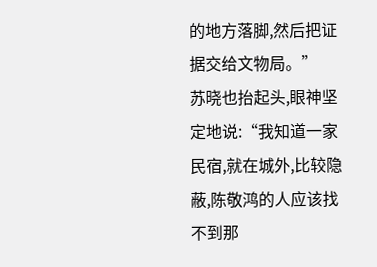的地方落脚,然后把证据交给文物局。”
苏晓也抬起头,眼神坚定地说:“我知道一家民宿,就在城外,比较隐蔽,陈敬鸿的人应该找不到那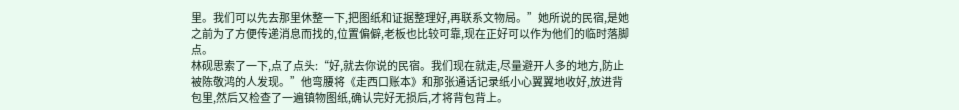里。我们可以先去那里休整一下,把图纸和证据整理好,再联系文物局。”她所说的民宿,是她之前为了方便传递消息而找的,位置偏僻,老板也比较可靠,现在正好可以作为他们的临时落脚点。
林砚思索了一下,点了点头:“好,就去你说的民宿。我们现在就走,尽量避开人多的地方,防止被陈敬鸿的人发现。”他弯腰将《走西口账本》和那张通话记录纸小心翼翼地收好,放进背包里,然后又检查了一遍镇物图纸,确认完好无损后,才将背包背上。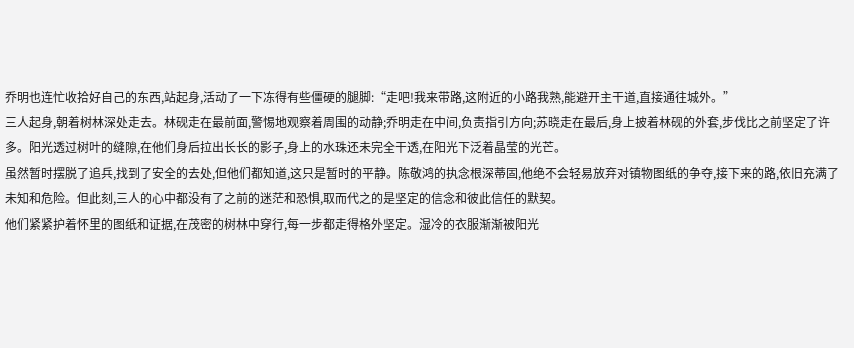乔明也连忙收拾好自己的东西,站起身,活动了一下冻得有些僵硬的腿脚:“走吧!我来带路,这附近的小路我熟,能避开主干道,直接通往城外。”
三人起身,朝着树林深处走去。林砚走在最前面,警惕地观察着周围的动静;乔明走在中间,负责指引方向;苏晓走在最后,身上披着林砚的外套,步伐比之前坚定了许多。阳光透过树叶的缝隙,在他们身后拉出长长的影子,身上的水珠还未完全干透,在阳光下泛着晶莹的光芒。
虽然暂时摆脱了追兵,找到了安全的去处,但他们都知道,这只是暂时的平静。陈敬鸿的执念根深蒂固,他绝不会轻易放弃对镇物图纸的争夺,接下来的路,依旧充满了未知和危险。但此刻,三人的心中都没有了之前的迷茫和恐惧,取而代之的是坚定的信念和彼此信任的默契。
他们紧紧护着怀里的图纸和证据,在茂密的树林中穿行,每一步都走得格外坚定。湿冷的衣服渐渐被阳光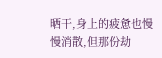晒干,身上的疲惫也慢慢消散,但那份劫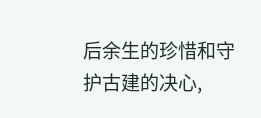后余生的珍惜和守护古建的决心,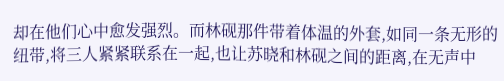却在他们心中愈发强烈。而林砚那件带着体温的外套,如同一条无形的纽带,将三人紧紧联系在一起,也让苏晓和林砚之间的距离,在无声中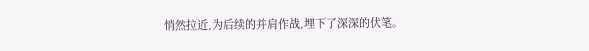悄然拉近,为后续的并肩作战,埋下了深深的伏笔。